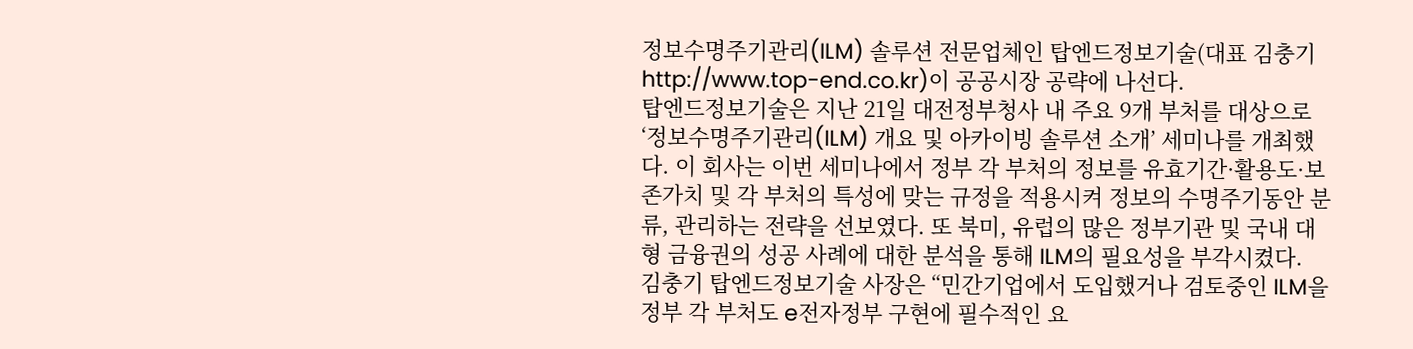정보수명주기관리(ILM) 솔루션 전문업체인 탑엔드정보기술(대표 김충기 http://www.top-end.co.kr)이 공공시장 공략에 나선다.
탑엔드정보기술은 지난 21일 대전정부청사 내 주요 9개 부처를 대상으로 ‘정보수명주기관리(ILM) 개요 및 아카이빙 솔루션 소개’ 세미나를 개최했다. 이 회사는 이번 세미나에서 정부 각 부처의 정보를 유효기간·활용도·보존가치 및 각 부처의 특성에 맞는 규정을 적용시켜 정보의 수명주기동안 분류, 관리하는 전략을 선보였다. 또 북미, 유럽의 많은 정부기관 및 국내 대형 금융권의 성공 사례에 대한 분석을 통해 ILM의 필요성을 부각시켰다.
김충기 탑엔드정보기술 사장은 “민간기업에서 도입했거나 검토중인 ILM을 정부 각 부처도 e전자정부 구현에 필수적인 요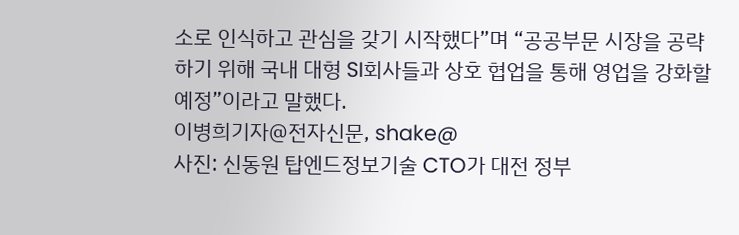소로 인식하고 관심을 갖기 시작했다”며 “공공부문 시장을 공략하기 위해 국내 대형 SI회사들과 상호 협업을 통해 영업을 강화할 예정”이라고 말했다.
이병희기자@전자신문, shake@
사진: 신동원 탑엔드정보기술 CTO가 대전 정부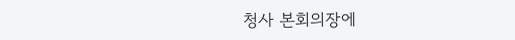청사 본회의장에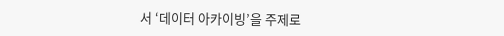서 ‘데이터 아카이빙’을 주제로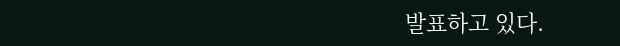발표하고 있다.